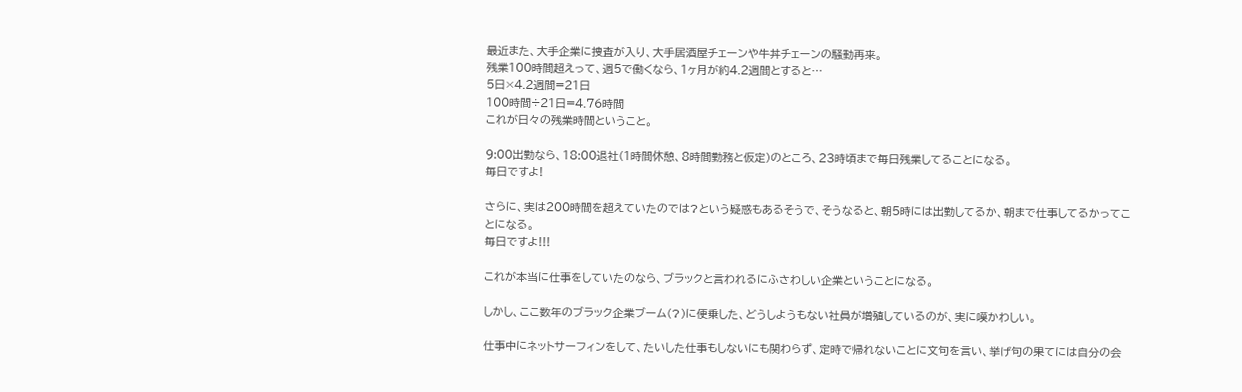最近また、大手企業に捜査が入り、大手居酒屋チェーンや牛丼チェーンの騒動再来。
残業100時間超えって、週5で働くなら、1ヶ月が約4.2週間とすると…
5日×4.2週間=21日
100時間÷21日=4.76時間
これが日々の残業時間ということ。

9:00出勤なら、18:00退社(1時間休憩、8時間勤務と仮定)のところ、23時頃まで毎日残業してることになる。
毎日ですよ!

さらに、実は200時間を超えていたのでは?という疑惑もあるそうで、そうなると、朝5時には出勤してるか、朝まで仕事してるかってことになる。
毎日ですよ!!!

これが本当に仕事をしていたのなら、ブラックと言われるにふさわしい企業ということになる。

しかし、ここ数年のブラック企業ブーム(?)に便乗した、どうしようもない社員が増殖しているのが、実に嘆かわしい。

仕事中にネットサーフィンをして、たいした仕事もしないにも関わらず、定時で帰れないことに文句を言い、挙げ句の果てには自分の会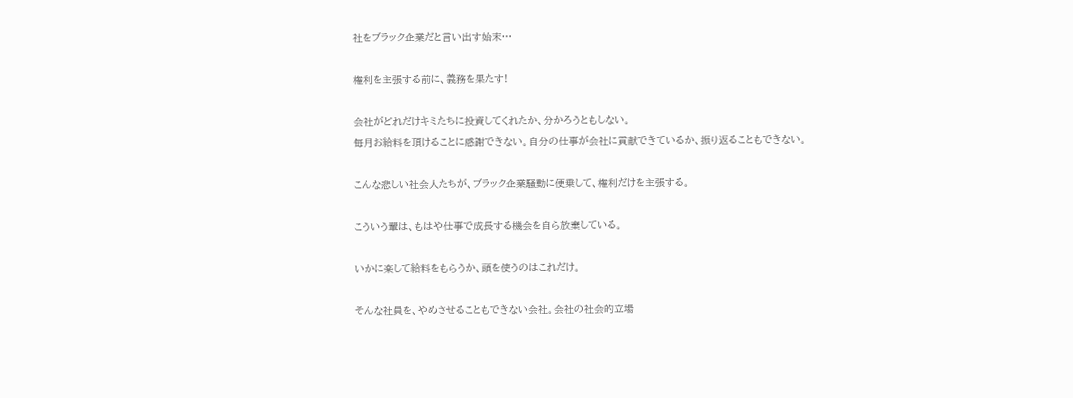社をブラック企業だと言い出す始末…

権利を主張する前に、義務を果たす!

会社がどれだけキミたちに投資してくれたか、分かろうともしない。
毎月お給料を頂けることに感謝できない。自分の仕事が会社に貢献できているか、振り返ることもできない。

こんな悲しい社会人たちが、ブラック企業騒動に便乗して、権利だけを主張する。

こういう輩は、もはや仕事で成長する機会を自ら放棄している。

いかに楽して給料をもらうか、頭を使うのはこれだけ。

そんな社員を、やめさせることもできない会社。会社の社会的立場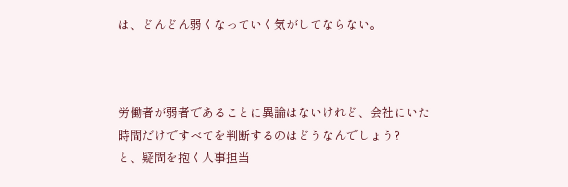は、どんどん弱くなっていく気がしてならない。



労働者が弱者であることに異論はないけれど、会社にいた時間だけですべてを判断するのはどうなんでしょう?
と、疑問を抱く人事担当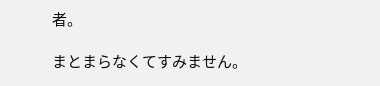者。

まとまらなくてすみません。